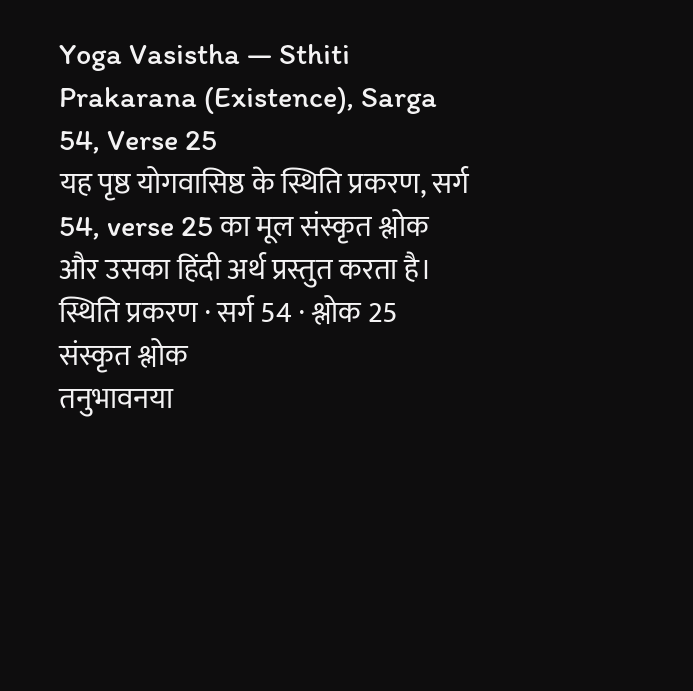Yoga Vasistha — Sthiti Prakarana (Existence), Sarga 54, Verse 25
यह पृष्ठ योगवासिष्ठ के स्थिति प्रकरण, सर्ग 54, verse 25 का मूल संस्कृत श्लोक और उसका हिंदी अर्थ प्रस्तुत करता है।
स्थिति प्रकरण · सर्ग 54 · श्लोक 25
संस्कृत श्लोक
तनुभावनया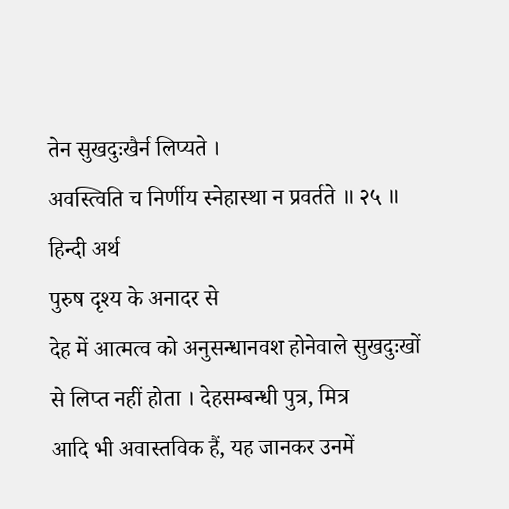तेन सुखदुःखैर्न लिप्यते ।
अवस्त्विति च निर्णीय स्नेहास्था न प्रवर्तते ॥ २५ ॥
हिन्दी अर्थ
पुरुष दृश्य के अनादर से
देह में आत्मत्व को अनुसन्धानवश होनेवाले सुखदुःखों से लिप्त नहीं होता । देहसम्बन्धी पुत्र, मित्र
आदि भी अवास्तविक हैं, यह जानकर उनमें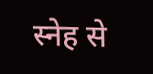स्नेह से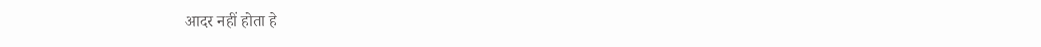आदर नहीं होता हे